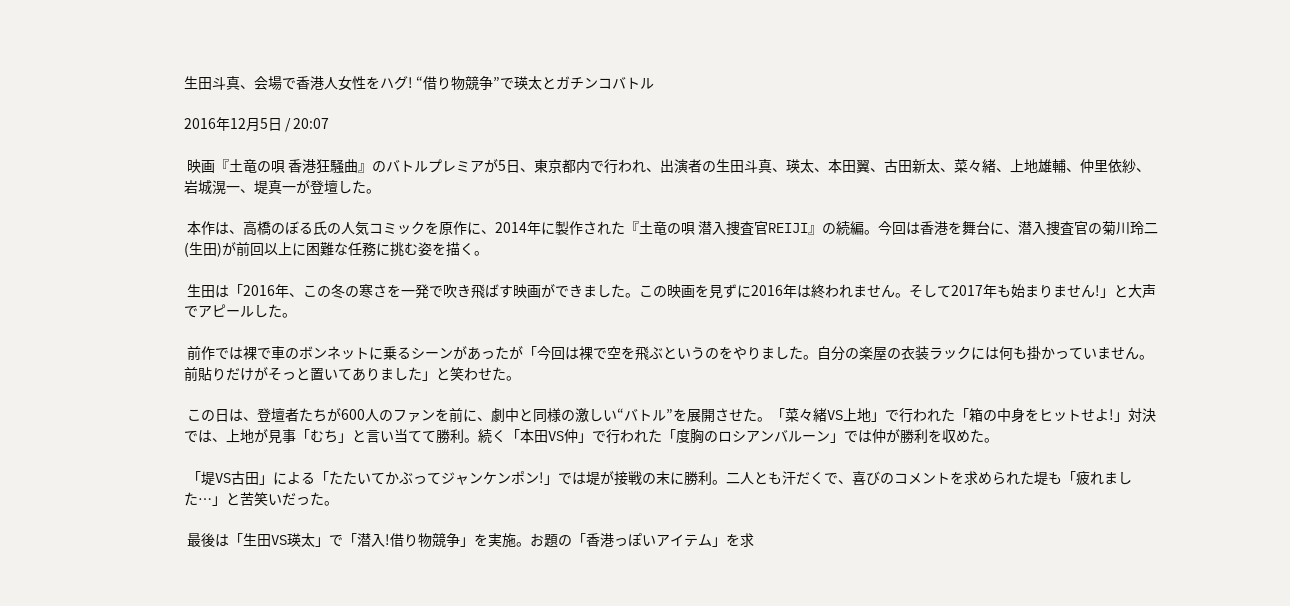生田斗真、会場で香港人女性をハグ! “借り物競争”で瑛太とガチンコバトル

2016年12月5日 / 20:07

 映画『土竜の唄 香港狂騒曲』のバトルプレミアが5日、東京都内で行われ、出演者の生田斗真、瑛太、本田翼、古田新太、菜々緒、上地雄輔、仲里依紗、岩城滉一、堤真一が登壇した。

 本作は、高橋のぼる氏の人気コミックを原作に、2014年に製作された『土竜の唄 潜入捜査官REIJI』の続編。今回は香港を舞台に、潜入捜査官の菊川玲二(生田)が前回以上に困難な任務に挑む姿を描く。

 生田は「2016年、この冬の寒さを一発で吹き飛ばす映画ができました。この映画を見ずに2016年は終われません。そして2017年も始まりません!」と大声でアピールした。

 前作では裸で車のボンネットに乗るシーンがあったが「今回は裸で空を飛ぶというのをやりました。自分の楽屋の衣装ラックには何も掛かっていません。前貼りだけがそっと置いてありました」と笑わせた。

 この日は、登壇者たちが600人のファンを前に、劇中と同様の激しい“バトル”を展開させた。「菜々緒VS上地」で行われた「箱の中身をヒットせよ!」対決では、上地が見事「むち」と言い当てて勝利。続く「本田VS仲」で行われた「度胸のロシアンバルーン」では仲が勝利を収めた。

 「堤VS古田」による「たたいてかぶってジャンケンポン!」では堤が接戦の末に勝利。二人とも汗だくで、喜びのコメントを求められた堤も「疲れました…」と苦笑いだった。

 最後は「生田VS瑛太」で「潜入!借り物競争」を実施。お題の「香港っぽいアイテム」を求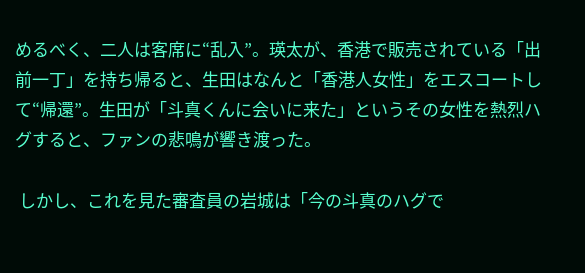めるべく、二人は客席に“乱入”。瑛太が、香港で販売されている「出前一丁」を持ち帰ると、生田はなんと「香港人女性」をエスコートして“帰還”。生田が「斗真くんに会いに来た」というその女性を熱烈ハグすると、ファンの悲鳴が響き渡った。

 しかし、これを見た審査員の岩城は「今の斗真のハグで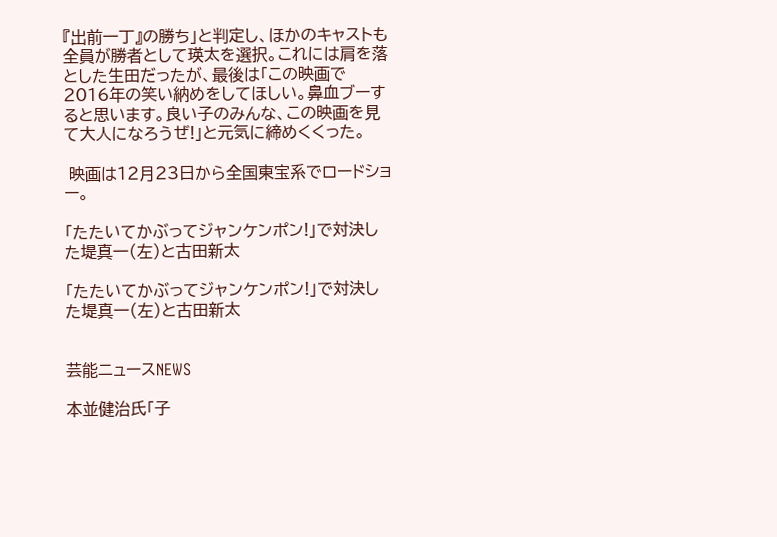『出前一丁』の勝ち」と判定し、ほかのキャストも全員が勝者として瑛太を選択。これには肩を落とした生田だったが、最後は「この映画で2016年の笑い納めをしてほしい。鼻血ブーすると思います。良い子のみんな、この映画を見て大人になろうぜ!」と元気に締めくくった。

 映画は12月23日から全国東宝系でロードショー。

「たたいてかぶってジャンケンポン!」で対決した堤真一(左)と古田新太

「たたいてかぶってジャンケンポン!」で対決した堤真一(左)と古田新太


芸能ニュースNEWS

本並健治氏「子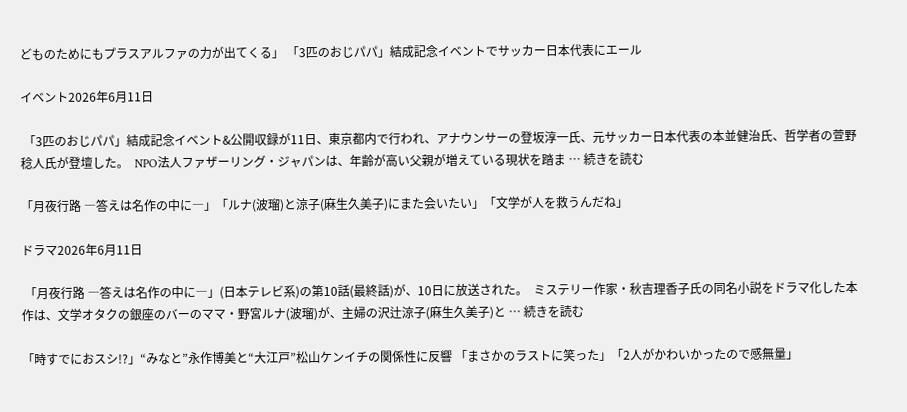どものためにもプラスアルファの力が出てくる」 「3匹のおじパパ」結成記念イベントでサッカー日本代表にエール

イベント2026年6月11日

 「3匹のおじパパ」結成記念イベント&公開収録が11日、東京都内で行われ、アナウンサーの登坂淳一氏、元サッカー日本代表の本並健治氏、哲学者の萱野稔人氏が登壇した。  NPO法人ファザーリング・ジャパンは、年齢が高い父親が増えている現状を踏ま … 続きを読む

「月夜行路 ―答えは名作の中に―」「ルナ(波瑠)と涼子(麻生久美子)にまた会いたい」「文学が人を救うんだね」

ドラマ2026年6月11日

 「月夜行路 ―答えは名作の中に―」(日本テレビ系)の第10話(最終話)が、10日に放送された。  ミステリー作家・秋吉理香子氏の同名小説をドラマ化した本作は、文学オタクの銀座のバーのママ・野宮ルナ(波瑠)が、主婦の沢辻涼子(麻生久美子)と … 続きを読む

「時すでにおスシ!?」“みなと”永作博美と“大江戸”松山ケンイチの関係性に反響 「まさかのラストに笑った」「2人がかわいかったので感無量」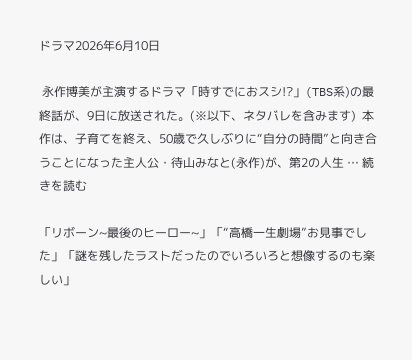ドラマ2026年6月10日

 永作博美が主演するドラマ「時すでにおスシ!?」(TBS系)の最終話が、9日に放送された。(※以下、ネタバレを含みます)  本作は、子育てを終え、50歳で久しぶりに“自分の時間”と向き合うことになった主人公・待山みなと(永作)が、第2の人生 … 続きを読む

「リボーン~最後のヒーロー~」「“高橋一生劇場”お見事でした」「謎を残したラストだったのでいろいろと想像するのも楽しい」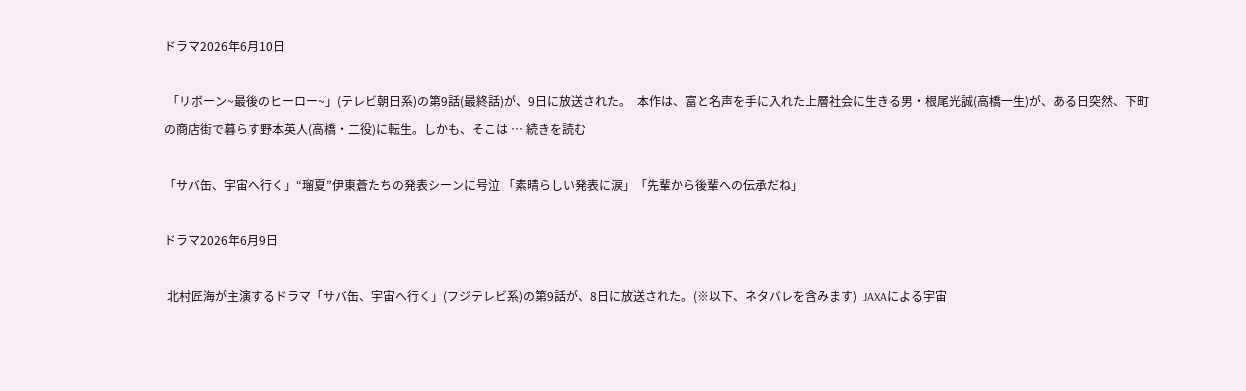ドラマ2026年6月10日

 「リボーン~最後のヒーロー~」(テレビ朝日系)の第9話(最終話)が、9日に放送された。  本作は、富と名声を手に入れた上層社会に生きる男・根尾光誠(高橋一生)が、ある日突然、下町の商店街で暮らす野本英人(高橋・二役)に転生。しかも、そこは … 続きを読む

「サバ缶、宇宙へ行く」“瑠夏”伊東蒼たちの発表シーンに号泣 「素晴らしい発表に涙」「先輩から後輩への伝承だね」

ドラマ2026年6月9日

 北村匠海が主演するドラマ「サバ缶、宇宙へ行く」(フジテレビ系)の第9話が、8日に放送された。(※以下、ネタバレを含みます)  JAXAによる宇宙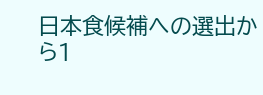日本食候補への選出から1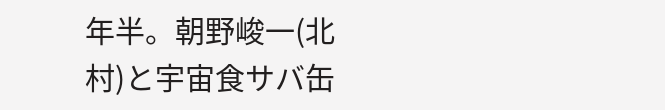年半。朝野峻一(北村)と宇宙食サバ缶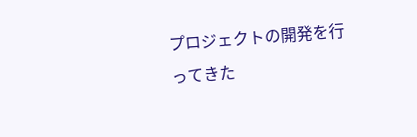プロジェクトの開発を行ってきた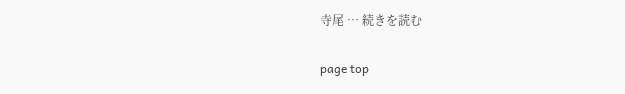寺尾 … 続きを読む

page top